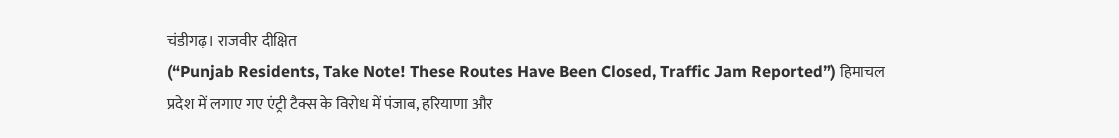चंडीगढ़। राजवीर दीक्षित
(“Punjab Residents, Take Note! These Routes Have Been Closed, Traffic Jam Reported”) हिमाचल प्रदेश में लगाए गए एंट्री टैक्स के विरोध में पंजाब, हरियाणा और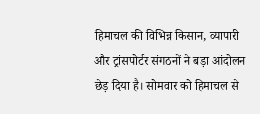हिमाचल की विभिन्न किसान, व्यापारी और ट्रांसपोर्टर संगठनों ने बड़ा आंदोलन छेड़ दिया है। सोमवार को हिमाचल से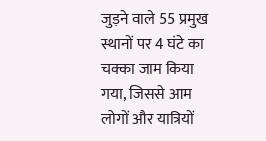जुड़ने वाले 55 प्रमुख स्थानों पर 4 घंटे का चक्का जाम किया गया, जिससे आम लोगों और यात्रियों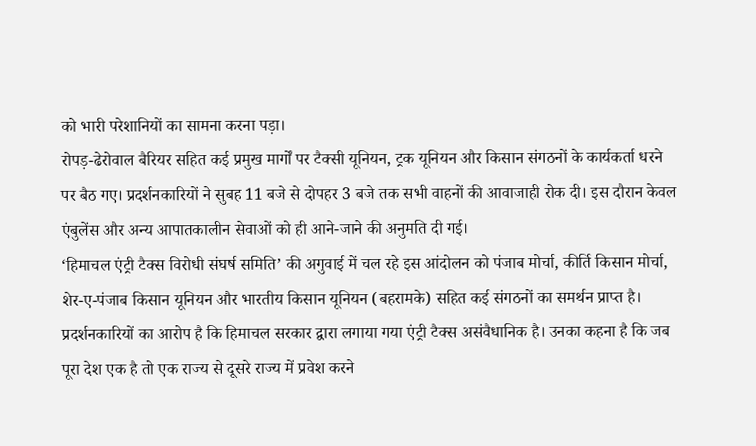को भारी परेशानियों का सामना करना पड़ा।
रोपड़-ढेरोवाल बैरियर सहित कई प्रमुख मार्गों पर टैक्सी यूनियन, ट्रक यूनियन और किसान संगठनों के कार्यकर्ता धरने पर बैठ गए। प्रदर्शनकारियों ने सुबह 11 बजे से दोपहर 3 बजे तक सभी वाहनों की आवाजाही रोक दी। इस दौरान केवल एंबुलेंस और अन्य आपातकालीन सेवाओं को ही आने-जाने की अनुमति दी गई।
‘हिमाचल एंट्री टैक्स विरोधी संघर्ष समिति’ की अगुवाई में चल रहे इस आंदोलन को पंजाब मोर्चा, कीर्ति किसान मोर्चा, शेर-ए-पंजाब किसान यूनियन और भारतीय किसान यूनियन (बहरामके) सहित कई संगठनों का समर्थन प्राप्त है।
प्रदर्शनकारियों का आरोप है कि हिमाचल सरकार द्वारा लगाया गया एंट्री टैक्स असंवैधानिक है। उनका कहना है कि जब पूरा देश एक है तो एक राज्य से दूसरे राज्य में प्रवेश करने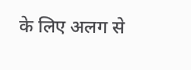के लिए अलग से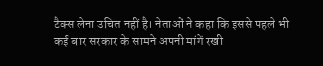टैक्स लेना उचित नहीं है। नेताओं ने कहा कि इससे पहले भी कई बार सरकार के सामने अपनी मांगें रखी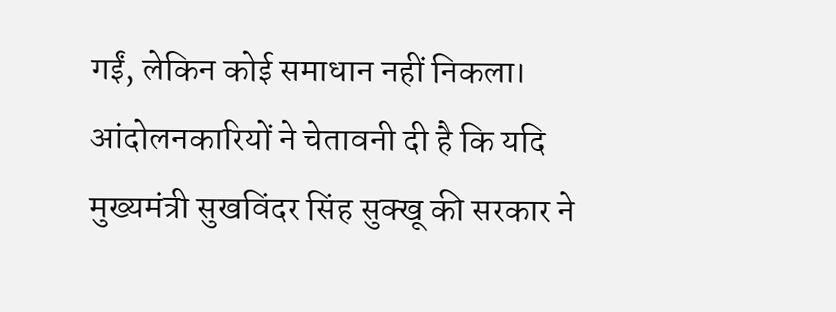गईं, लेकिन कोई समाधान नहीं निकला।
आंदोलनकारियों ने चेतावनी दी है कि यदि मुख्यमंत्री सुखविंदर सिंह सुक्खू की सरकार ने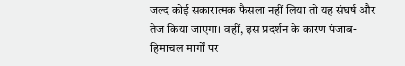जल्द कोई सकारात्मक फैसला नहीं लिया तो यह संघर्ष और तेज किया जाएगा। वहीं, इस प्रदर्शन के कारण पंजाब-हिमाचल मार्गों पर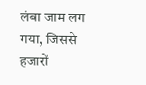लंबा जाम लग गया, जिससे हजारों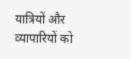यात्रियों और व्यापारियों को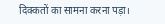दिक्कतों का सामना करना पड़ा।